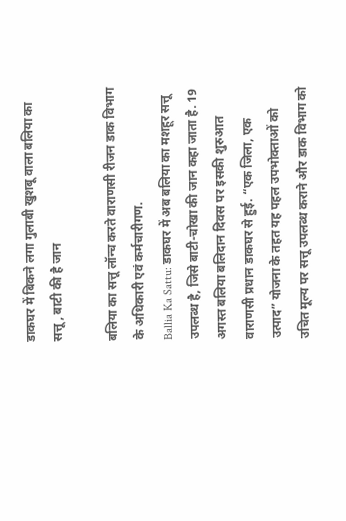डाकघर में बिकने लगा गुलाबी खुशबू वाला बलिया का सत्तू, बाटी की है जान

बलिया का सत्तू लॉन्च करते वाराणसी रीजन डाक विभाग के अधिकारी एवं कर्मचारीगण.
Ballia Ka Sattu: डाकघर में अब बलिया का मशहूर सत्तू उपलब्ध है, जिसे बाटी-चोखा की जान कहा जाता है. 19 अगस्त बलिया बलिदान दिवस पर इसकी शुरुआत वाराणसी प्रधान डाकघर से हुई. “एक जिला, एक उत्पाद” योजना के तहत यह पहल उपभोक्ताओं को उचित मूल्य पर सत्तू उपलब्ध कराने और डाक विभाग को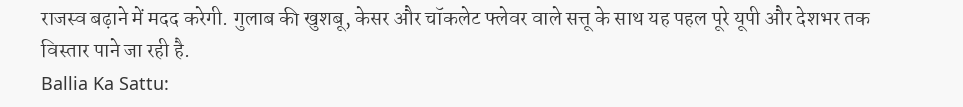राजस्व बढ़ाने में मदद करेगी. गुलाब की खुशबू, केसर और चॉकलेट फ्लेवर वाले सत्तू के साथ यह पहल पूरे यूपी और देशभर तक विस्तार पाने जा रही है.
Ballia Ka Sattu: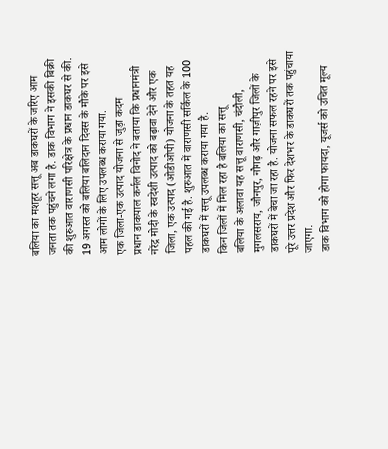बलिया का मशहूर सत्तू अब डाकघरों के जरिए आम जनता तक पहुंचने लगा है. डाक विभाग ने इसकी बिक्री की शुरुआत वाराणसी परिक्षेत्र के प्रधान डाकघर से की. 19 अगस्त को बलिया बलिदान दिवस के मौके पर इसे आम लोगों के लिए उपलब्ध कराया गया.
एक जिला-एक उत्पाद योजना से जुड़ा कदम
प्रधान डाकपाल कर्नल विनोद ने बताया कि प्रधानमंत्री नरेंद्र मोदी के स्वदेशी उत्पाद को बढ़ावा देने और एक जिला, एक उत्पाद (ओडीओपी) योजना के तहत यह पहल की गई है. शुरुआत में वाराणसी सर्किल के 100 डाकघरों में सत्तू उपलब्ध कराया गया है.
किन जिलों में मिल रहा है बलिया का सत्तू
बलिया के अलावा यह सत्तू वाराणसी, चंदौली, मुगलसराय, जौनपुर, नौगढ़ और गाज़ीपुर जिलों के डाकघरों में बेचा जा रहा है. योजना सफल रहने पर इसे पूरे उत्तर प्रदेश और फिर देशभर के डाकघरों तक पहुंचाया जाएगा.
डाक विभाग को होगा फायदा, यूजर्स को उचित मूल्य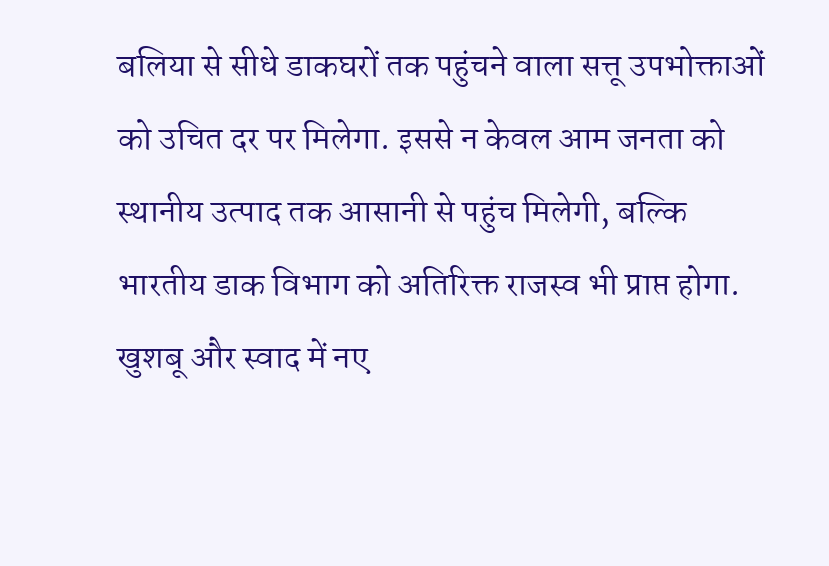बलिया से सीधे डाकघरों तक पहुंचने वाला सत्तू उपभोक्ताओं को उचित दर पर मिलेगा. इससे न केवल आम जनता को स्थानीय उत्पाद तक आसानी से पहुंच मिलेगी, बल्कि भारतीय डाक विभाग को अतिरिक्त राजस्व भी प्राप्त होगा.
खुशबू और स्वाद में नए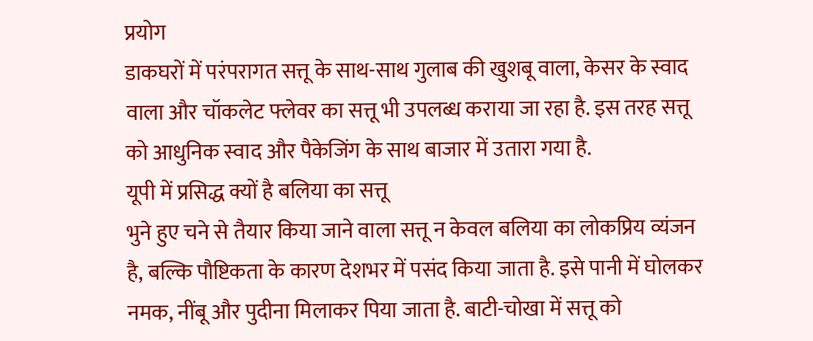प्रयोग
डाकघरों में परंपरागत सत्तू के साथ-साथ गुलाब की खुशबू वाला, केसर के स्वाद वाला और चॉकलेट फ्लेवर का सत्तू भी उपलब्ध कराया जा रहा है. इस तरह सत्तू को आधुनिक स्वाद और पैकेजिंग के साथ बाजार में उतारा गया है.
यूपी में प्रसिद्ध क्यों है बलिया का सत्तू
भुने हुए चने से तैयार किया जाने वाला सत्तू न केवल बलिया का लोकप्रिय व्यंजन है, बल्कि पौष्टिकता के कारण देशभर में पसंद किया जाता है. इसे पानी में घोलकर नमक, नींबू और पुदीना मिलाकर पिया जाता है. बाटी-चोखा में सत्तू को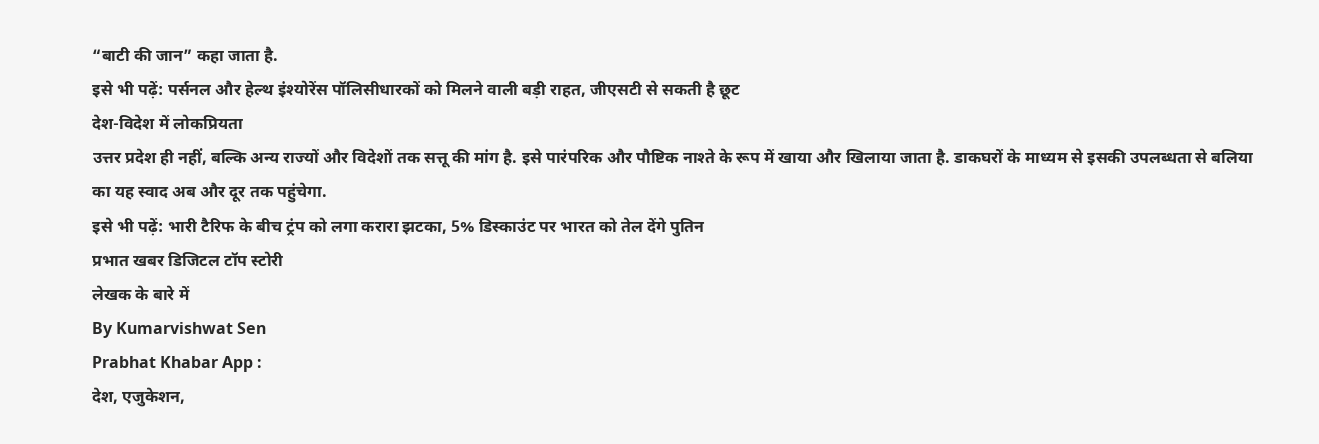“बाटी की जान” कहा जाता है.
इसे भी पढ़ें: पर्सनल और हेल्थ इंश्योरेंस पॉलिसीधारकों को मिलने वाली बड़ी राहत, जीएसटी से सकती है छूट
देश-विदेश में लोकप्रियता
उत्तर प्रदेश ही नहीं, बल्कि अन्य राज्यों और विदेशों तक सत्तू की मांग है. इसे पारंपरिक और पौष्टिक नाश्ते के रूप में खाया और खिलाया जाता है. डाकघरों के माध्यम से इसकी उपलब्धता से बलिया का यह स्वाद अब और दूर तक पहुंचेगा.
इसे भी पढ़ें: भारी टैरिफ के बीच ट्रंप को लगा करारा झटका, 5% डिस्काउंट पर भारत को तेल देंगे पुतिन
प्रभात खबर डिजिटल टॉप स्टोरी
लेखक के बारे में
By Kumarvishwat Sen
Prabhat Khabar App :
देश, एजुकेशन,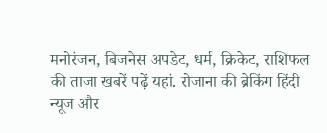मनोरंजन, बिजनेस अपडेट, धर्म, क्रिकेट, राशिफल की ताजा खबरें पढ़ें यहां. रोजाना की ब्रेकिंग हिंदी न्यूज और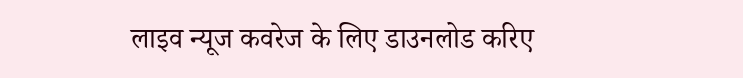लाइव न्यूज कवरेज के लिए डाउनलोड करिए